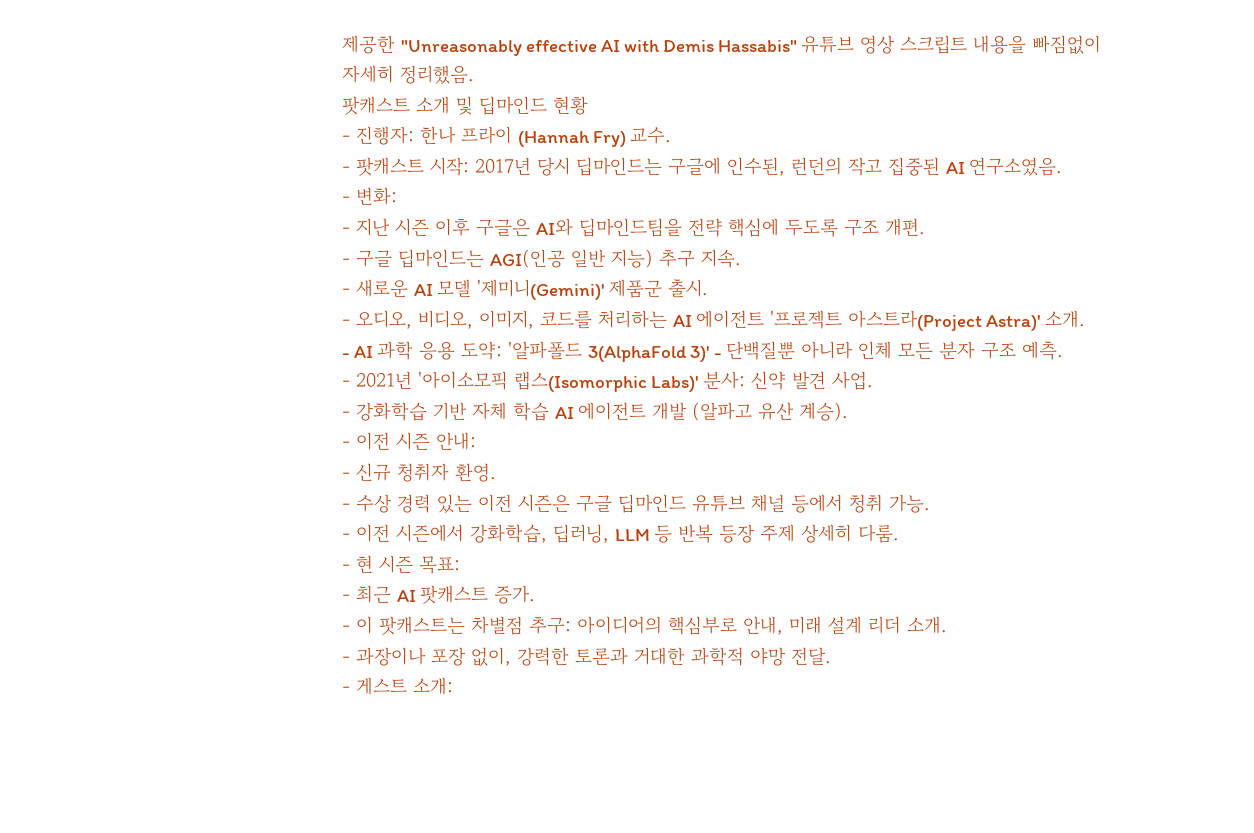제공한 "Unreasonably effective AI with Demis Hassabis" 유튜브 영상 스크립트 내용을 빠짐없이 자세히 정리했음.
팟캐스트 소개 및 딥마인드 현황
- 진행자: 한나 프라이 (Hannah Fry) 교수.
- 팟캐스트 시작: 2017년 당시 딥마인드는 구글에 인수된, 런던의 작고 집중된 AI 연구소였음.
- 변화:
- 지난 시즌 이후 구글은 AI와 딥마인드팀을 전략 핵심에 두도록 구조 개편.
- 구글 딥마인드는 AGI(인공 일반 지능) 추구 지속.
- 새로운 AI 모델 '제미니(Gemini)' 제품군 출시.
- 오디오, 비디오, 이미지, 코드를 처리하는 AI 에이전트 '프로젝트 아스트라(Project Astra)' 소개.
- AI 과학 응용 도약: '알파폴드 3(AlphaFold 3)' - 단백질뿐 아니라 인체 모든 분자 구조 예측.
- 2021년 '아이소모픽 랩스(Isomorphic Labs)' 분사: 신약 발견 사업.
- 강화학습 기반 자체 학습 AI 에이전트 개발 (알파고 유산 계승).
- 이전 시즌 안내:
- 신규 청취자 환영.
- 수상 경력 있는 이전 시즌은 구글 딥마인드 유튜브 채널 등에서 청취 가능.
- 이전 시즌에서 강화학습, 딥러닝, LLM 등 반복 등장 주제 상세히 다룸.
- 현 시즌 목표:
- 최근 AI 팟캐스트 증가.
- 이 팟캐스트는 차별점 추구: 아이디어의 핵심부로 안내, 미래 설계 리더 소개.
- 과장이나 포장 없이, 강력한 토론과 거대한 과학적 야망 전달.
- 게스트 소개: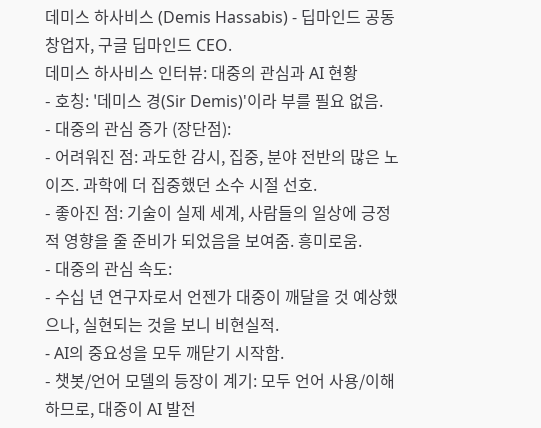데미스 하사비스 (Demis Hassabis) - 딥마인드 공동창업자, 구글 딥마인드 CEO.
데미스 하사비스 인터뷰: 대중의 관심과 AI 현황
- 호칭: '데미스 경(Sir Demis)'이라 부를 필요 없음.
- 대중의 관심 증가 (장단점):
- 어려워진 점: 과도한 감시, 집중, 분야 전반의 많은 노이즈. 과학에 더 집중했던 소수 시절 선호.
- 좋아진 점: 기술이 실제 세계, 사람들의 일상에 긍정적 영향을 줄 준비가 되었음을 보여줌. 흥미로움.
- 대중의 관심 속도:
- 수십 년 연구자로서 언젠가 대중이 깨달을 것 예상했으나, 실현되는 것을 보니 비현실적.
- AI의 중요성을 모두 깨닫기 시작함.
- 챗봇/언어 모델의 등장이 계기: 모두 언어 사용/이해하므로, 대중이 AI 발전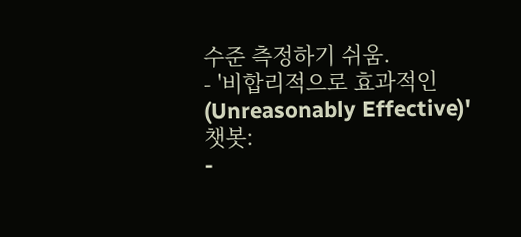수준 측정하기 쉬움.
- '비합리적으로 효과적인(Unreasonably Effective)' 챗봇:
-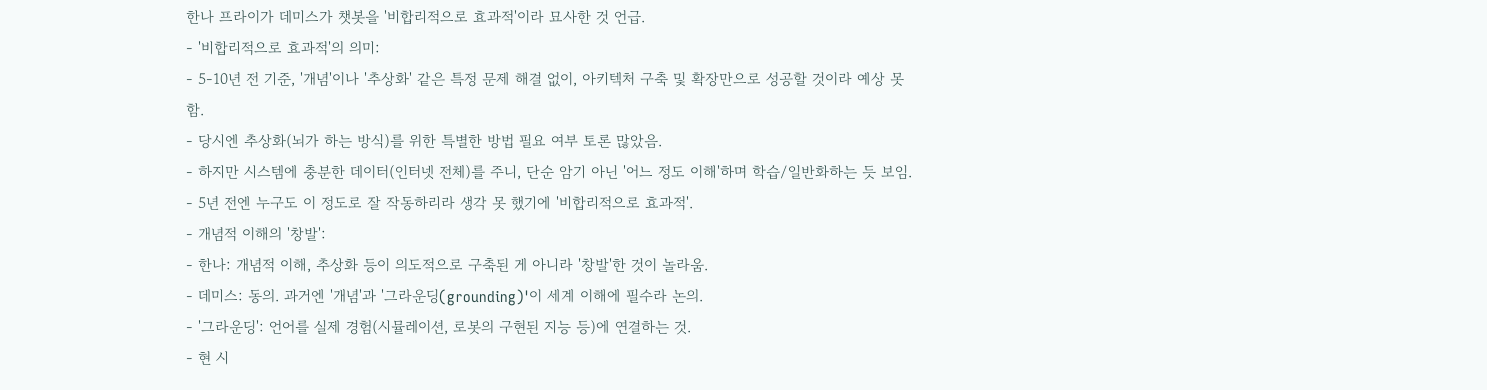한나 프라이가 데미스가 챗봇을 '비합리적으로 효과적'이라 묘사한 것 언급.
- '비합리적으로 효과적'의 의미:
- 5-10년 전 기준, '개념'이나 '추상화' 같은 특정 문제 해결 없이, 아키텍처 구축 및 확장만으로 성공할 것이라 예상 못 함.
- 당시엔 추상화(뇌가 하는 방식)를 위한 특별한 방법 필요 여부 토론 많았음.
- 하지만 시스템에 충분한 데이터(인터넷 전체)를 주니, 단순 암기 아닌 '어느 정도 이해'하며 학습/일반화하는 듯 보임.
- 5년 전엔 누구도 이 정도로 잘 작동하리라 생각 못 했기에 '비합리적으로 효과적'.
- 개념적 이해의 '창발':
- 한나: 개념적 이해, 추상화 등이 의도적으로 구축된 게 아니라 '창발'한 것이 놀라움.
- 데미스: 동의. 과거엔 '개념'과 '그라운딩(grounding)'이 세계 이해에 필수라 논의.
- '그라운딩': 언어를 실제 경험(시뮬레이션, 로봇의 구현된 지능 등)에 연결하는 것.
- 현 시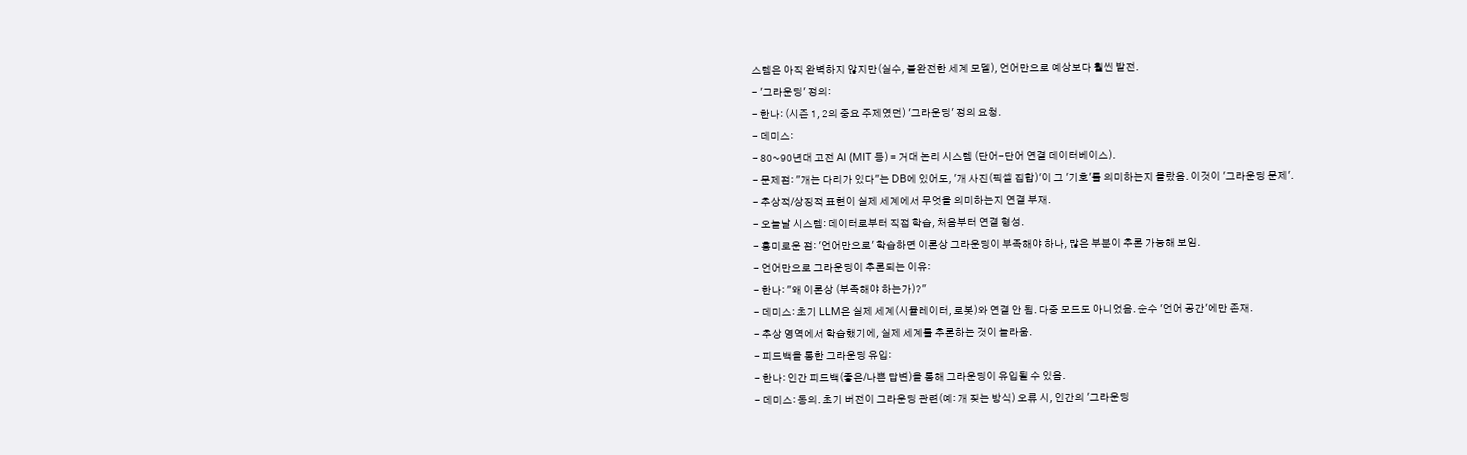스템은 아직 완벽하지 않지만(실수, 불완전한 세계 모델), 언어만으로 예상보다 훨씬 발전.
- '그라운딩' 정의:
- 한나: (시즌 1, 2의 중요 주제였던) '그라운딩' 정의 요청.
- 데미스:
- 80~90년대 고전 AI (MIT 등) = 거대 논리 시스템 (단어-단어 연결 데이터베이스).
- 문제점: "개는 다리가 있다"는 DB에 있어도, '개 사진(픽셀 집합)'이 그 '기호'를 의미하는지 몰랐음. 이것이 '그라운딩 문제'.
- 추상적/상징적 표현이 실제 세계에서 무엇을 의미하는지 연결 부재.
- 오늘날 시스템: 데이터로부터 직접 학습, 처음부터 연결 형성.
- 흥미로운 점: '언어만으로' 학습하면 이론상 그라운딩이 부족해야 하나, 많은 부분이 추론 가능해 보임.
- 언어만으로 그라운딩이 추론되는 이유:
- 한나: "왜 이론상 (부족해야 하는가)?"
- 데미스: 초기 LLM은 실제 세계(시뮬레이터, 로봇)와 연결 안 됨. 다중 모드도 아니었음. 순수 '언어 공간'에만 존재.
- 추상 영역에서 학습했기에, 실제 세계를 추론하는 것이 놀라움.
- 피드백을 통한 그라운딩 유입:
- 한나: 인간 피드백(좋은/나쁜 답변)을 통해 그라운딩이 유입될 수 있음.
- 데미스: 동의. 초기 버전이 그라운딩 관련(예: 개 짖는 방식) 오류 시, 인간의 '그라운딩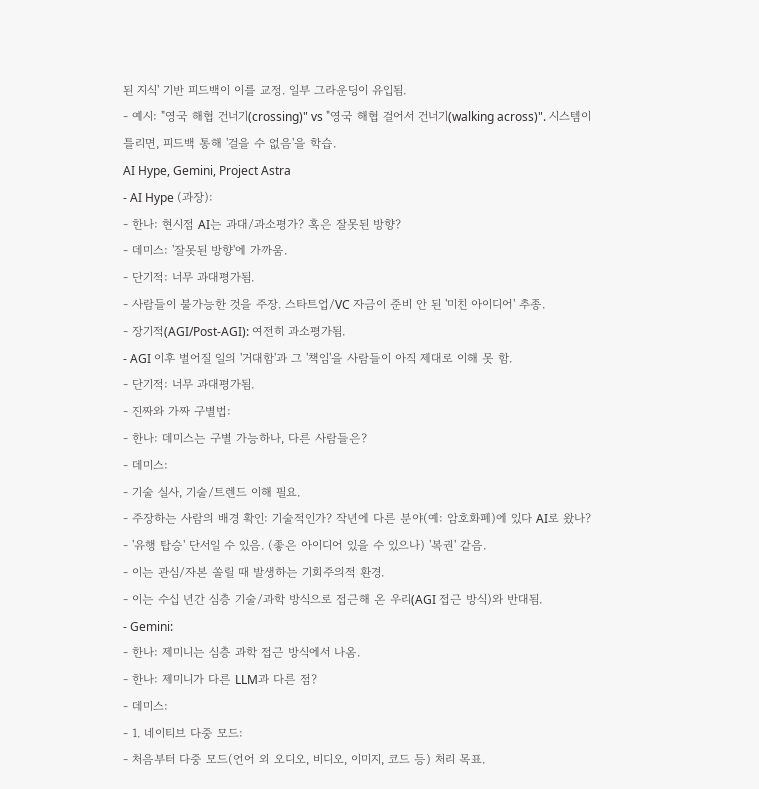된 지식' 기반 피드백이 이를 교정. 일부 그라운딩이 유입됨.
- 예시: "영국 해협 건너기(crossing)" vs "영국 해협 걸어서 건너기(walking across)". 시스템이 틀리면, 피드백 통해 '걸을 수 없음'을 학습.
AI Hype, Gemini, Project Astra
- AI Hype (과장):
- 한나: 현시점 AI는 과대/과소평가? 혹은 잘못된 방향?
- 데미스: '잘못된 방향'에 가까움.
- 단기적: 너무 과대평가됨.
- 사람들이 불가능한 것을 주장. 스타트업/VC 자금이 준비 안 된 '미친 아이디어' 추종.
- 장기적(AGI/Post-AGI): 여전히 과소평가됨.
- AGI 이후 벌어질 일의 '거대함'과 그 '책임'을 사람들이 아직 제대로 이해 못 함.
- 단기적: 너무 과대평가됨.
- 진짜와 가짜 구별법:
- 한나: 데미스는 구별 가능하나, 다른 사람들은?
- 데미스:
- 기술 실사, 기술/트렌드 이해 필요.
- 주장하는 사람의 배경 확인: 기술적인가? 작년에 다른 분야(예: 암호화폐)에 있다 AI로 왔나?
- '유행 탑승' 단서일 수 있음. (좋은 아이디어 있을 수 있으나) '복권' 같음.
- 이는 관심/자본 쏠릴 때 발생하는 기회주의적 환경.
- 이는 수십 년간 심층 기술/과학 방식으로 접근해 온 우리(AGI 접근 방식)와 반대됨.
- Gemini:
- 한나: 제미니는 심층 과학 접근 방식에서 나옴.
- 한나: 제미니가 다른 LLM과 다른 점?
- 데미스:
- 1. 네이티브 다중 모드:
- 처음부터 다중 모드(언어 외 오디오, 비디오, 이미지, 코드 등) 처리 목표.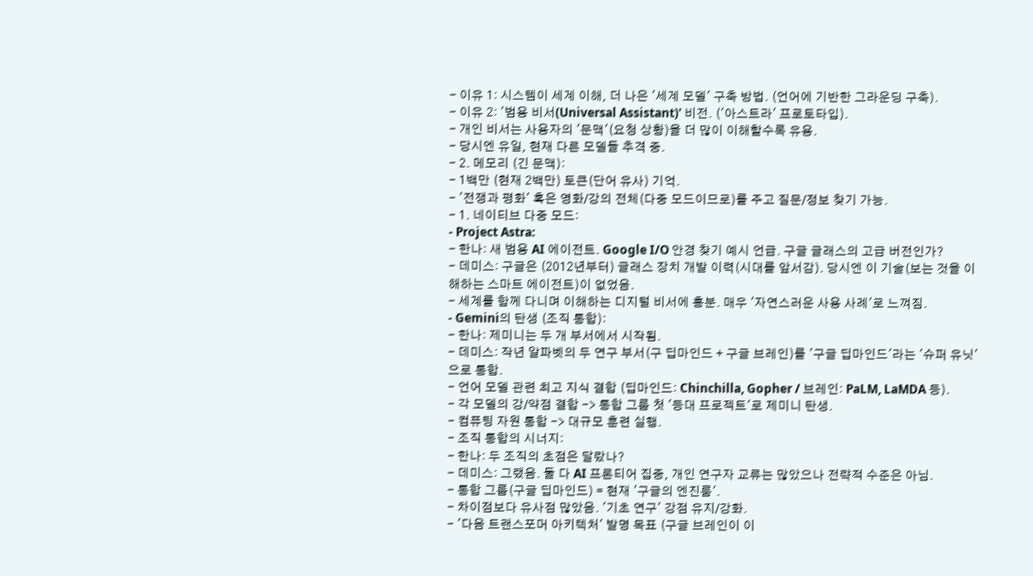- 이유 1: 시스템이 세계 이해, 더 나은 '세계 모델' 구축 방법. (언어에 기반한 그라운딩 구축).
- 이유 2: '범용 비서(Universal Assistant)' 비전. ('아스트라' 프로토타입).
- 개인 비서는 사용자의 '문맥'(요청 상황)을 더 많이 이해할수록 유용.
- 당시엔 유일, 현재 다른 모델들 추격 중.
- 2. 메모리 (긴 문맥):
- 1백만 (현재 2백만) 토큰(단어 유사) 기억.
- '전쟁과 평화' 혹은 영화/강의 전체(다중 모드이므로)를 주고 질문/정보 찾기 가능.
- 1. 네이티브 다중 모드:
- Project Astra:
- 한나: 새 범용 AI 에이전트. Google I/O 안경 찾기 예시 언급. 구글 글래스의 고급 버전인가?
- 데미스: 구글은 (2012년부터) 글래스 장치 개발 이력(시대를 앞서감). 당시엔 이 기술(보는 것을 이해하는 스마트 에이전트)이 없었음.
- 세계를 함께 다니며 이해하는 디지털 비서에 흥분. 매우 '자연스러운 사용 사례'로 느껴짐.
- Gemini의 탄생 (조직 통합):
- 한나: 제미니는 두 개 부서에서 시작됨.
- 데미스: 작년 알파벳의 두 연구 부서(구 딥마인드 + 구글 브레인)를 '구글 딥마인드'라는 '슈퍼 유닛'으로 통합.
- 언어 모델 관련 최고 지식 결합 (딥마인드: Chinchilla, Gopher / 브레인: PaLM, LaMDA 등).
- 각 모델의 강/약점 결합 -> 통합 그룹 첫 '등대 프로젝트'로 제미니 탄생.
- 컴퓨팅 자원 통합 -> 대규모 훈련 실행.
- 조직 통합의 시너지:
- 한나: 두 조직의 초점은 달랐나?
- 데미스: 그랬음. 둘 다 AI 프론티어 집중, 개인 연구자 교류는 많았으나 전략적 수준은 아님.
- 통합 그룹(구글 딥마인드) = 현재 '구글의 엔진룸'.
- 차이점보다 유사점 많았음. '기초 연구' 강점 유지/강화.
- '다음 트랜스포머 아키텍처' 발명 목표 (구글 브레인이 이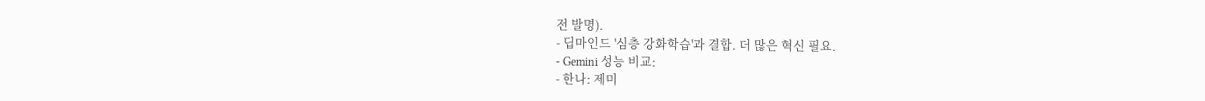전 발명).
- 딥마인드 '심층 강화학습'과 결합. 더 많은 혁신 필요.
- Gemini 성능 비교:
- 한나: 제미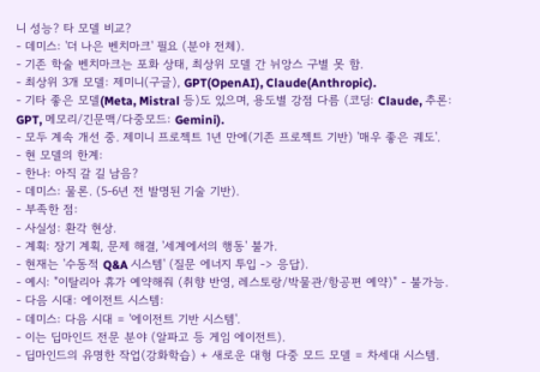니 성능? 타 모델 비교?
- 데미스: '더 나은 벤치마크' 필요 (분야 전체).
- 기존 학술 벤치마크는 포화 상태, 최상위 모델 간 뉘앙스 구별 못 함.
- 최상위 3개 모델: 제미니(구글), GPT(OpenAI), Claude(Anthropic).
- 기타 좋은 모델(Meta, Mistral 등)도 있으며, 용도별 강점 다름 (코딩: Claude, 추론: GPT, 메모리/긴문맥/다중모드: Gemini).
- 모두 계속 개선 중. 제미니 프로젝트 1년 만에(기존 프로젝트 기반) '매우 좋은 궤도'.
- 현 모델의 한계:
- 한나: 아직 갈 길 남음?
- 데미스: 물론. (5-6년 전 발명된 기술 기반).
- 부족한 점:
- 사실성: 환각 현상.
- 계획: 장기 계획, 문제 해결, '세계에서의 행동' 불가.
- 현재는 '수동적 Q&A 시스템' (질문 에너지 투입 -> 응답).
- 예시: "이탈리아 휴가 예약해줘 (취향 반영, 레스토랑/박물관/항공편 예약)" - 불가능.
- 다음 시대: 에이전트 시스템:
- 데미스: 다음 시대 = '에이전트 기반 시스템'.
- 이는 딥마인드 전문 분야 (알파고 등 게임 에이전트).
- 딥마인드의 유명한 작업(강화학습) + 새로운 대형 다중 모드 모델 = 차세대 시스템.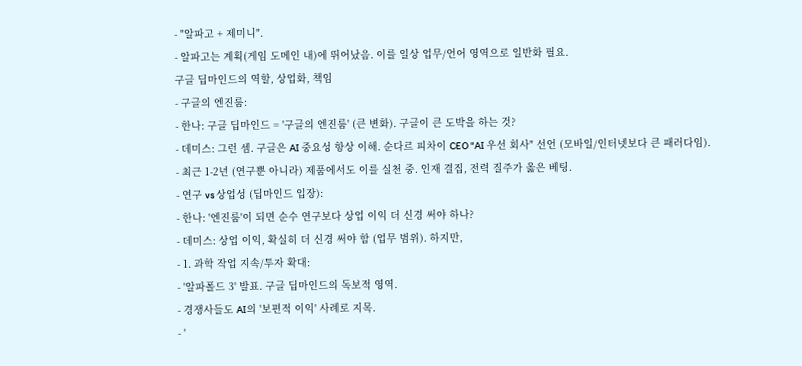- "알파고 + 제미니".
- 알파고는 계획(게임 도메인 내)에 뛰어났음. 이를 일상 업무/언어 영역으로 일반화 필요.
구글 딥마인드의 역할, 상업화, 책임
- 구글의 엔진룸:
- 한나: 구글 딥마인드 = '구글의 엔진룸' (큰 변화). 구글이 큰 도박을 하는 것?
- 데미스: 그런 셈. 구글은 AI 중요성 항상 이해. 순다르 피차이 CEO "AI 우선 회사" 선언 (모바일/인터넷보다 큰 패러다임).
- 최근 1-2년 (연구뿐 아니라) 제품에서도 이를 실천 중. 인재 결집, 전력 질주가 옳은 베팅.
- 연구 vs 상업성 (딥마인드 입장):
- 한나: '엔진룸'이 되면 순수 연구보다 상업 이익 더 신경 써야 하나?
- 데미스: 상업 이익, 확실히 더 신경 써야 함 (업무 범위). 하지만,
- 1. 과학 작업 지속/투자 확대:
- '알파폴드 3' 발표. 구글 딥마인드의 독보적 영역.
- 경쟁사들도 AI의 '보편적 이익' 사례로 지목.
- '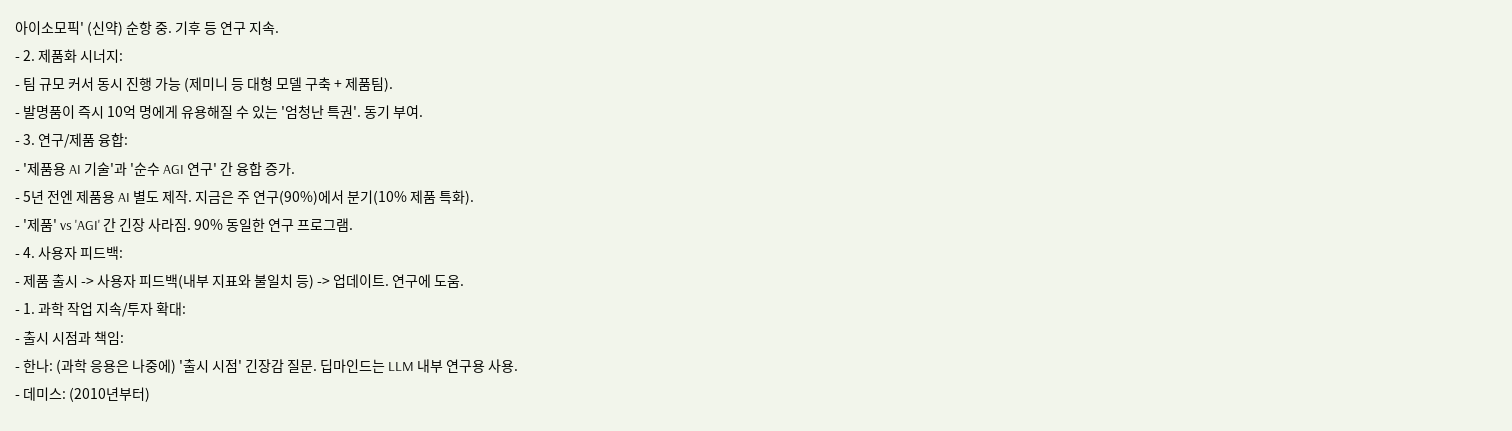아이소모픽' (신약) 순항 중. 기후 등 연구 지속.
- 2. 제품화 시너지:
- 팀 규모 커서 동시 진행 가능 (제미니 등 대형 모델 구축 + 제품팀).
- 발명품이 즉시 10억 명에게 유용해질 수 있는 '엄청난 특권'. 동기 부여.
- 3. 연구/제품 융합:
- '제품용 AI 기술'과 '순수 AGI 연구' 간 융합 증가.
- 5년 전엔 제품용 AI 별도 제작. 지금은 주 연구(90%)에서 분기(10% 제품 특화).
- '제품' vs 'AGI' 간 긴장 사라짐. 90% 동일한 연구 프로그램.
- 4. 사용자 피드백:
- 제품 출시 -> 사용자 피드백(내부 지표와 불일치 등) -> 업데이트. 연구에 도움.
- 1. 과학 작업 지속/투자 확대:
- 출시 시점과 책임:
- 한나: (과학 응용은 나중에) '출시 시점' 긴장감 질문. 딥마인드는 LLM 내부 연구용 사용.
- 데미스: (2010년부터)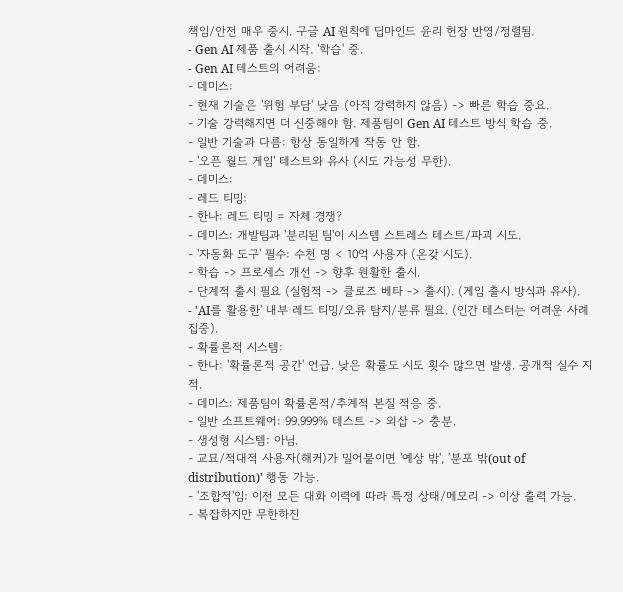책임/안전 매우 중시. 구글 AI 원칙에 딥마인드 윤리 헌장 반영/정렬됨.
- Gen AI 제품 출시 시작. '학습' 중.
- Gen AI 테스트의 어려움:
- 데미스:
- 현재 기술은 '위험 부담' 낮음 (아직 강력하지 않음) -> 빠른 학습 중요.
- 기술 강력해지면 더 신중해야 함. 제품팀이 Gen AI 테스트 방식 학습 중.
- 일반 기술과 다름: 항상 동일하게 작동 안 함.
- '오픈 월드 게임' 테스트와 유사 (시도 가능성 무한).
- 데미스:
- 레드 티밍:
- 한나: 레드 티밍 = 자체 경쟁?
- 데미스: 개발팀과 '분리된 팀'이 시스템 스트레스 테스트/파괴 시도.
- '자동화 도구' 필수: 수천 명 < 10억 사용자 (온갖 시도).
- 학습 -> 프로세스 개선 -> 향후 원활한 출시.
- 단계적 출시 필요 (실험적 -> 클로즈 베타 -> 출시). (게임 출시 방식과 유사).
- 'AI를 활용한' 내부 레드 티밍/오류 탐지/분류 필요. (인간 테스터는 어려운 사례 집중).
- 확률론적 시스템:
- 한나: '확률론적 공간' 언급. 낮은 확률도 시도 횟수 많으면 발생. 공개적 실수 지적.
- 데미스: 제품팀이 확률론적/추계적 본질 적응 중.
- 일반 소프트웨어: 99.999% 테스트 -> 외삽 -> 충분.
- 생성형 시스템: 아님.
- 교묘/적대적 사용자(해커)가 밀어붙이면 '예상 밖', '분포 밖(out of distribution)' 행동 가능.
- '조합적'임: 이전 모든 대화 이력에 따라 특정 상태/메모리 -> 이상 출력 가능.
- 복잡하지만 무한하진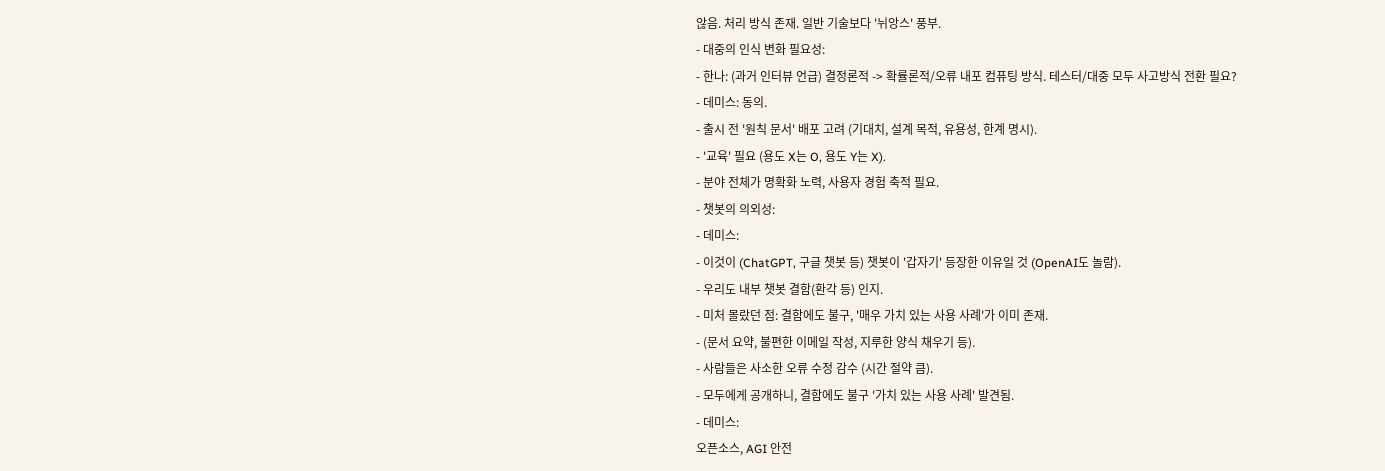않음. 처리 방식 존재. 일반 기술보다 '뉘앙스' 풍부.
- 대중의 인식 변화 필요성:
- 한나: (과거 인터뷰 언급) 결정론적 -> 확률론적/오류 내포 컴퓨팅 방식. 테스터/대중 모두 사고방식 전환 필요?
- 데미스: 동의.
- 출시 전 '원칙 문서' 배포 고려 (기대치, 설계 목적, 유용성, 한계 명시).
- '교육' 필요 (용도 X는 O, 용도 Y는 X).
- 분야 전체가 명확화 노력, 사용자 경험 축적 필요.
- 챗봇의 의외성:
- 데미스:
- 이것이 (ChatGPT, 구글 챗봇 등) 챗봇이 '갑자기' 등장한 이유일 것 (OpenAI도 놀람).
- 우리도 내부 챗봇 결함(환각 등) 인지.
- 미처 몰랐던 점: 결함에도 불구, '매우 가치 있는 사용 사례'가 이미 존재.
- (문서 요약, 불편한 이메일 작성, 지루한 양식 채우기 등).
- 사람들은 사소한 오류 수정 감수 (시간 절약 큼).
- 모두에게 공개하니, 결함에도 불구 '가치 있는 사용 사례' 발견됨.
- 데미스:
오픈소스, AGI 안전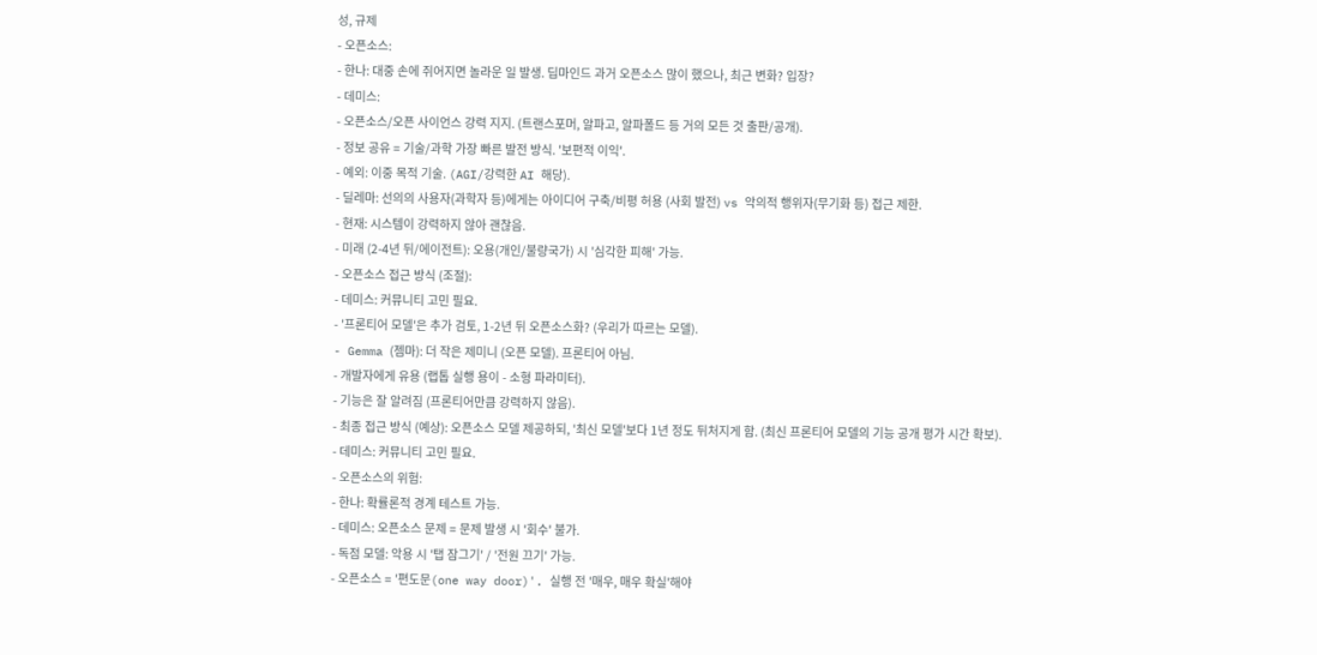성, 규제
- 오픈소스:
- 한나: 대중 손에 쥐어지면 놀라운 일 발생. 딥마인드 과거 오픈소스 많이 했으나, 최근 변화? 입장?
- 데미스:
- 오픈소스/오픈 사이언스 강력 지지. (트랜스포머, 알파고, 알파폴드 등 거의 모든 것 출판/공개).
- 정보 공유 = 기술/과학 가장 빠른 발전 방식. '보편적 이익'.
- 예외: 이중 목적 기술. (AGI/강력한 AI 해당).
- 딜레마: 선의의 사용자(과학자 등)에게는 아이디어 구축/비평 허용 (사회 발전) vs 악의적 행위자(무기화 등) 접근 제한.
- 현재: 시스템이 강력하지 않아 괜찮음.
- 미래 (2-4년 뒤/에이전트): 오용(개인/불량국가) 시 '심각한 피해' 가능.
- 오픈소스 접근 방식 (조절):
- 데미스: 커뮤니티 고민 필요.
- '프론티어 모델'은 추가 검토, 1-2년 뒤 오픈소스화? (우리가 따르는 모델).
- Gemma (젬마): 더 작은 제미니 (오픈 모델). 프론티어 아님.
- 개발자에게 유용 (랩톱 실행 용이 - 소형 파라미터).
- 기능은 잘 알려짐 (프론티어만큼 강력하지 않음).
- 최종 접근 방식 (예상): 오픈소스 모델 제공하되, '최신 모델'보다 1년 정도 뒤처지게 함. (최신 프론티어 모델의 기능 공개 평가 시간 확보).
- 데미스: 커뮤니티 고민 필요.
- 오픈소스의 위험:
- 한나: 확률론적 경계 테스트 가능.
- 데미스: 오픈소스 문제 = 문제 발생 시 '회수' 불가.
- 독점 모델: 악용 시 '탭 잠그기' / '전원 끄기' 가능.
- 오픈소스 = '편도문(one way door)'. 실행 전 '매우, 매우 확실'해야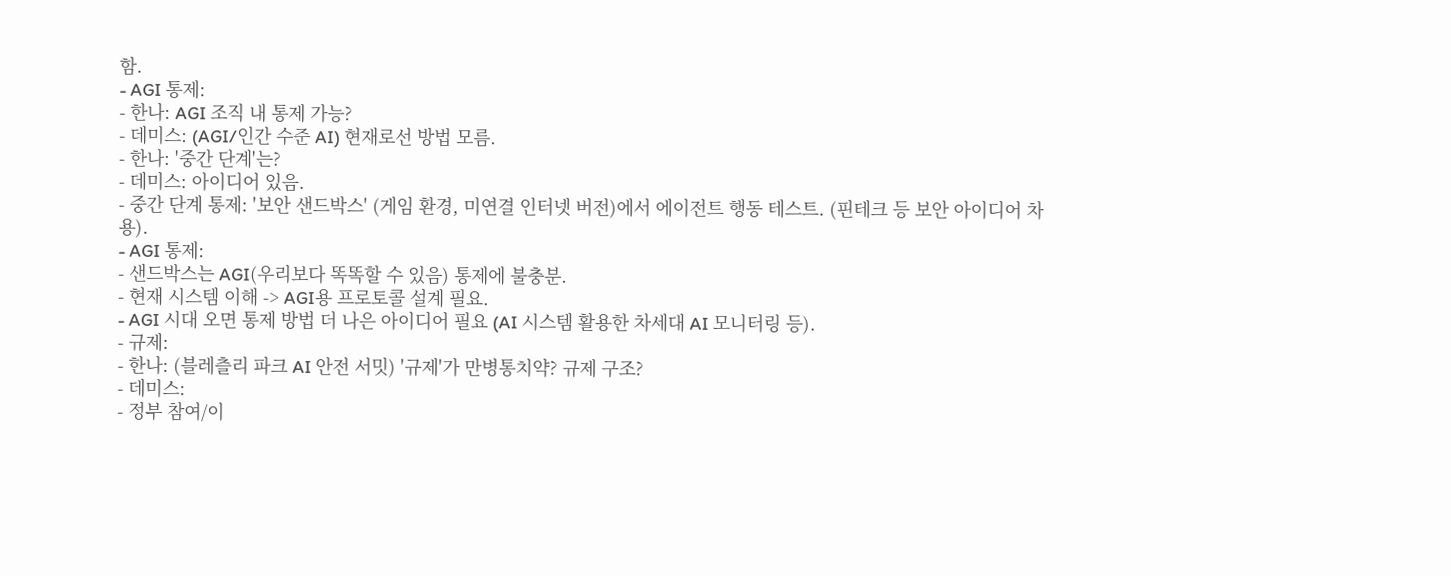함.
- AGI 통제:
- 한나: AGI 조직 내 통제 가능?
- 데미스: (AGI/인간 수준 AI) 현재로선 방법 모름.
- 한나: '중간 단계'는?
- 데미스: 아이디어 있음.
- 중간 단계 통제: '보안 샌드박스' (게임 환경, 미연결 인터넷 버전)에서 에이전트 행동 테스트. (핀테크 등 보안 아이디어 차용).
- AGI 통제:
- 샌드박스는 AGI(우리보다 똑똑할 수 있음) 통제에 불충분.
- 현재 시스템 이해 -> AGI용 프로토콜 설계 필요.
- AGI 시대 오면 통제 방법 더 나은 아이디어 필요 (AI 시스템 활용한 차세대 AI 모니터링 등).
- 규제:
- 한나: (블레츨리 파크 AI 안전 서밋) '규제'가 만병통치약? 규제 구조?
- 데미스:
- 정부 참여/이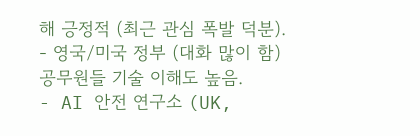해 긍정적 (최근 관심 폭발 덕분).
- 영국/미국 정부 (대화 많이 함) 공무원들 기술 이해도 높음.
- AI 안전 연구소 (UK,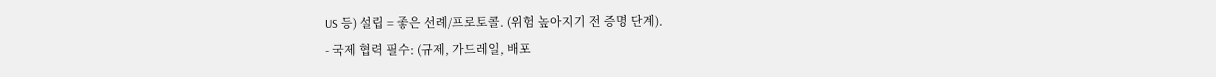US 등) 설립 = 좋은 선례/프로토콜. (위험 높아지기 전 증명 단계).
- 국제 협력 필수: (규제, 가드레일, 배포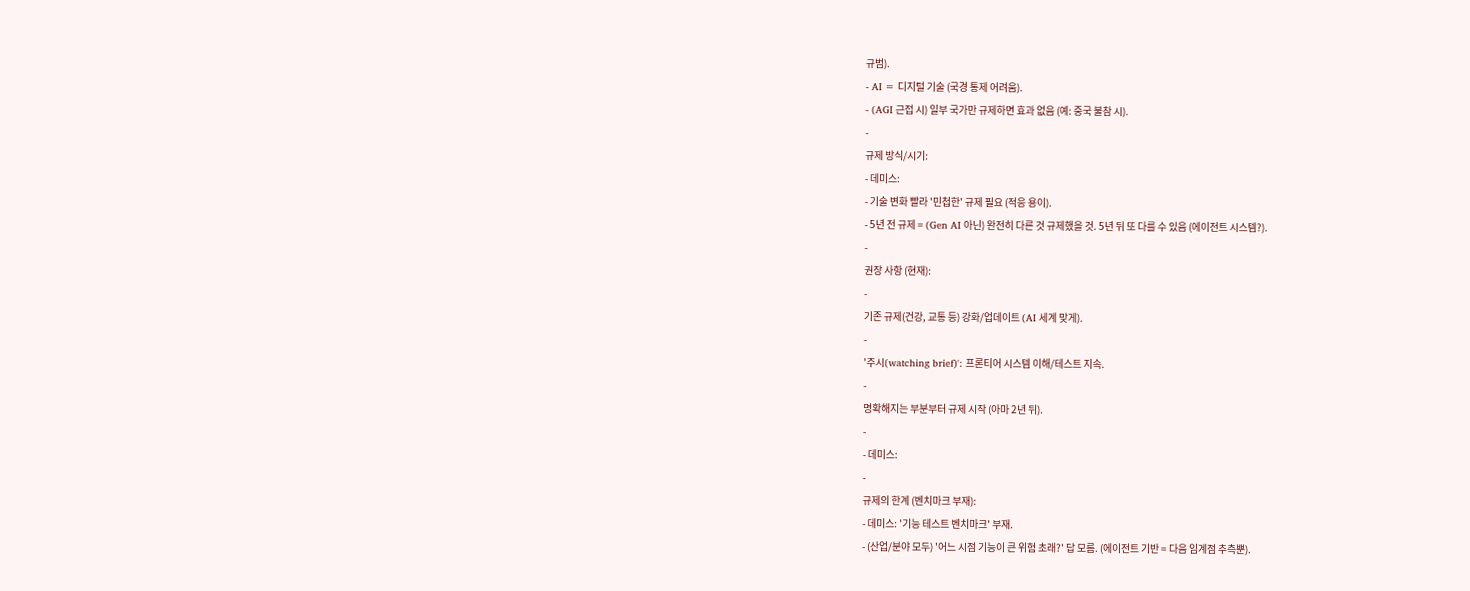규범).
- AI = 디지털 기술 (국경 통제 어려움).
- (AGI 근접 시) 일부 국가만 규제하면 효과 없음 (예: 중국 불참 시).
-
규제 방식/시기:
- 데미스:
- 기술 변화 빨라 '민첩한' 규제 필요 (적응 용이).
- 5년 전 규제 = (Gen AI 아닌) 완전히 다른 것 규제했을 것. 5년 뒤 또 다를 수 있음 (에이전트 시스템?).
-
권장 사항 (현재):
-
기존 규제(건강, 교통 등) 강화/업데이트 (AI 세계 맞게).
-
'주시(watching brief)': 프론티어 시스템 이해/테스트 지속.
-
명확해지는 부분부터 규제 시작 (아마 2년 뒤).
-
- 데미스:
-
규제의 한계 (벤치마크 부재):
- 데미스: '기능 테스트 벤치마크' 부재.
- (산업/분야 모두) '어느 시점 기능이 큰 위험 초래?' 답 모름. (에이전트 기반 = 다음 임계점 추측뿐).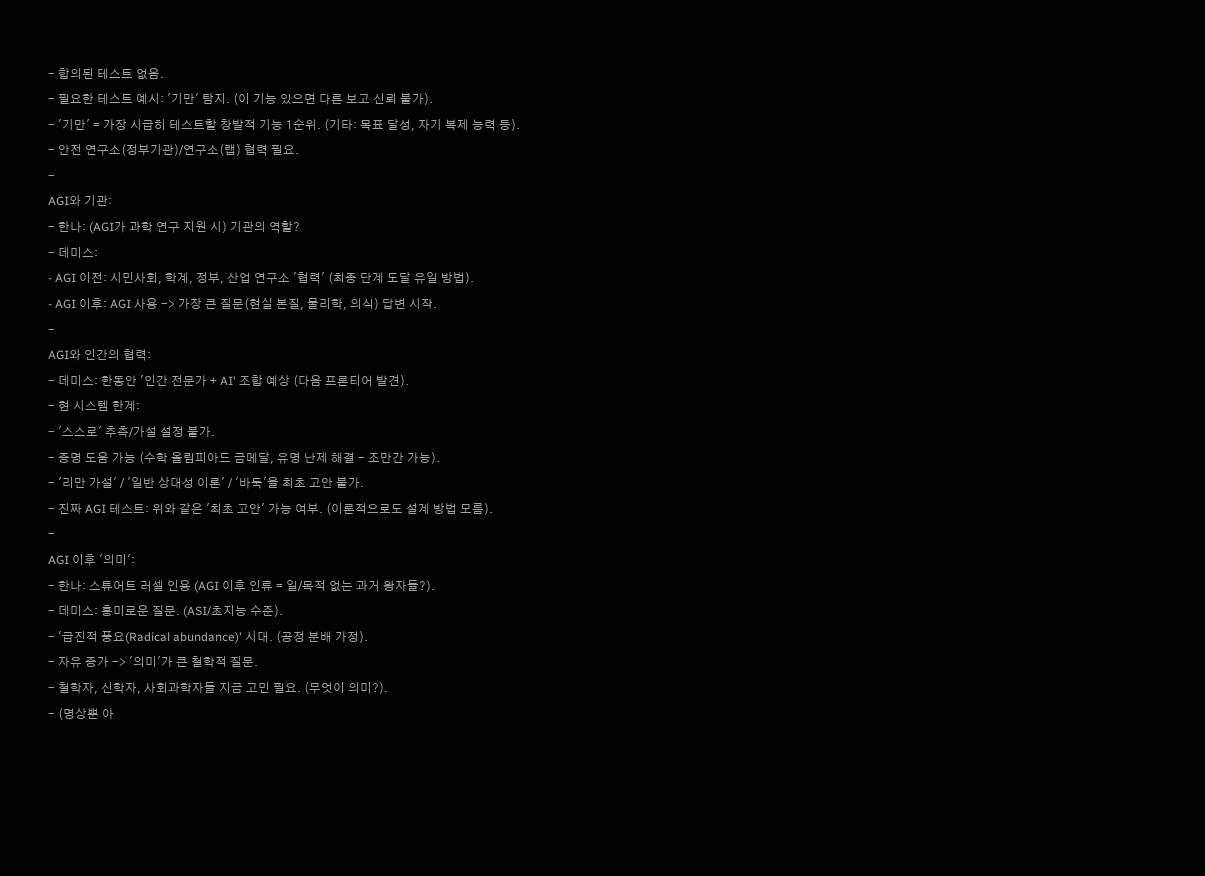- 합의된 테스트 없음.
- 필요한 테스트 예시: '기만' 탐지. (이 기능 있으면 다른 보고 신뢰 불가).
- '기만' = 가장 시급히 테스트할 창발적 기능 1순위. (기타: 목표 달성, 자기 복제 능력 등).
- 안전 연구소(정부기관)/연구소(랩) 협력 필요.
-
AGI와 기관:
- 한나: (AGI가 과학 연구 지원 시) 기관의 역할?
- 데미스:
- AGI 이전: 시민사회, 학계, 정부, 산업 연구소 '협력' (최종 단계 도달 유일 방법).
- AGI 이후: AGI 사용 -> 가장 큰 질문(현실 본질, 물리학, 의식) 답변 시작.
-
AGI와 인간의 협력:
- 데미스: 한동안 '인간 전문가 + AI' 조합 예상 (다음 프론티어 발견).
- 현 시스템 한계:
- '스스로' 추측/가설 설정 불가.
- 증명 도움 가능 (수학 올림피아드 금메달, 유명 난제 해결 - 조만간 가능).
- '리만 가설' / '일반 상대성 이론' / '바둑'을 최초 고안 불가.
- 진짜 AGI 테스트: 위와 같은 '최초 고안' 가능 여부. (이론적으로도 설계 방법 모름).
-
AGI 이후 '의미':
- 한나: 스튜어트 러셀 인용 (AGI 이후 인류 = 일/목적 없는 과거 왕자들?).
- 데미스: 흥미로운 질문. (ASI/초지능 수준).
- '급진적 풍요(Radical abundance)' 시대. (공정 분배 가정).
- 자유 증가 -> '의미'가 큰 철학적 질문.
- 철학자, 신학자, 사회과학자들 지금 고민 필요. (무엇이 의미?).
- (명상뿐 아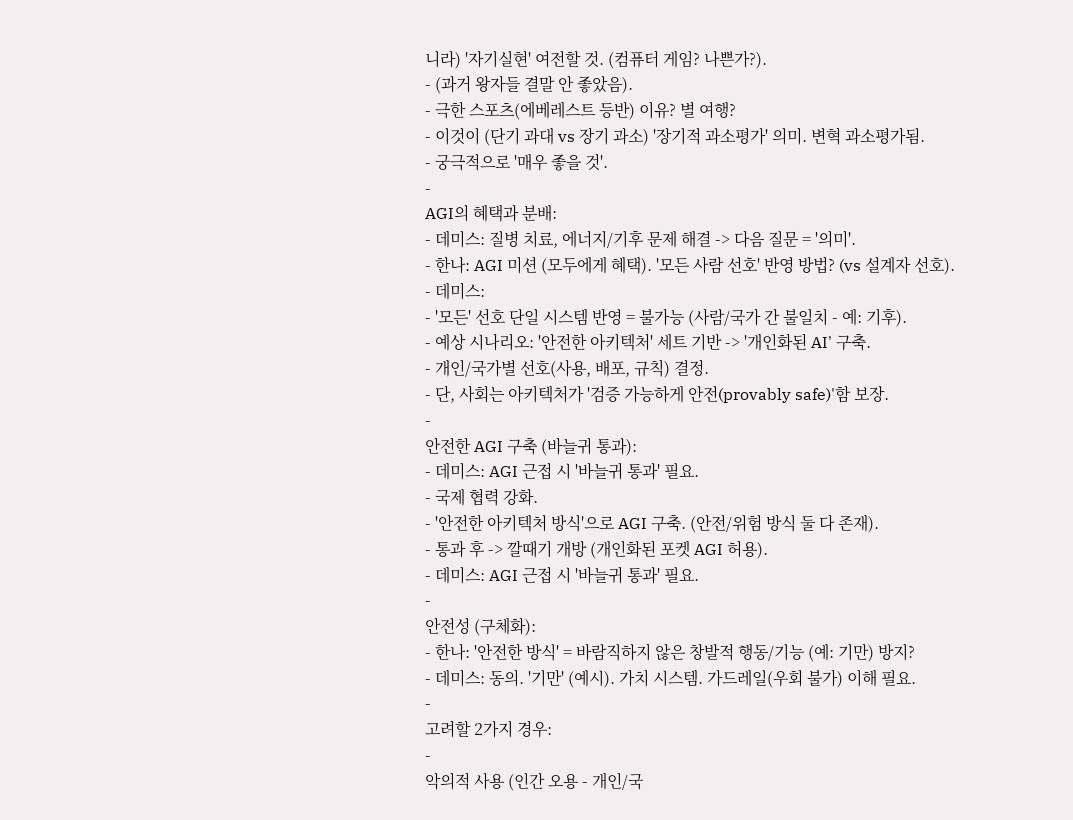니라) '자기실현' 여전할 것. (컴퓨터 게임? 나쁜가?).
- (과거 왕자들 결말 안 좋았음).
- 극한 스포츠(에베레스트 등반) 이유? 별 여행?
- 이것이 (단기 과대 vs 장기 과소) '장기적 과소평가' 의미. 변혁 과소평가됨.
- 궁극적으로 '매우 좋을 것'.
-
AGI의 혜택과 분배:
- 데미스: 질병 치료, 에너지/기후 문제 해결 -> 다음 질문 = '의미'.
- 한나: AGI 미션 (모두에게 혜택). '모든 사람 선호' 반영 방법? (vs 설계자 선호).
- 데미스:
- '모든' 선호 단일 시스템 반영 = 불가능 (사람/국가 간 불일치 - 예: 기후).
- 예상 시나리오: '안전한 아키텍처' 세트 기반 -> '개인화된 AI' 구축.
- 개인/국가별 선호(사용, 배포, 규칙) 결정.
- 단, 사회는 아키텍처가 '검증 가능하게 안전(provably safe)'함 보장.
-
안전한 AGI 구축 (바늘귀 통과):
- 데미스: AGI 근접 시 '바늘귀 통과' 필요.
- 국제 협력 강화.
- '안전한 아키텍처 방식'으로 AGI 구축. (안전/위험 방식 둘 다 존재).
- 통과 후 -> 깔때기 개방 (개인화된 포켓 AGI 허용).
- 데미스: AGI 근접 시 '바늘귀 통과' 필요.
-
안전성 (구체화):
- 한나: '안전한 방식' = 바람직하지 않은 창발적 행동/기능 (예: 기만) 방지?
- 데미스: 동의. '기만' (예시). 가치 시스템. 가드레일(우회 불가) 이해 필요.
-
고려할 2가지 경우:
-
악의적 사용 (인간 오용 - 개인/국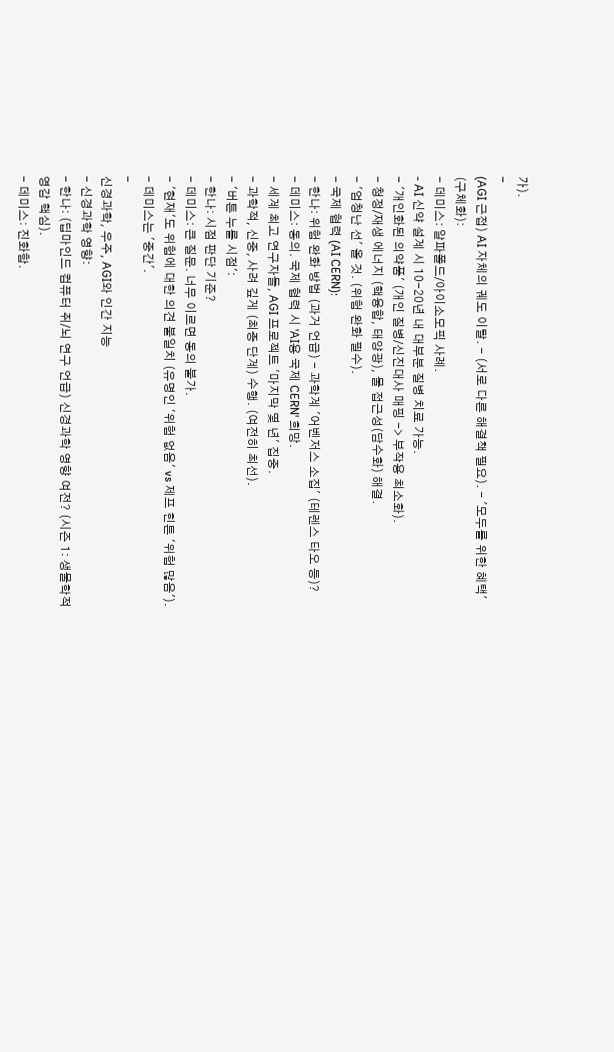가).
-
(AGI 근접) AI 자체의 궤도 이탈. - (서로 다른 해결책 필요). - '모두를 위한 혜택' (구체화):
- 데미스: 알파폴드/아이소모픽 사례.
- AI 신약 설계 시 10-20년 내 대부분 질병 치료 가능.
- '개인화된 의약품' (개인 질병/신진대사 매핑 -> 부작용 최소화).
- 청정/재생 에너지 (핵융합, 태양광), 물 접근성(담수화) 해결.
- '엄청난 선' 올 것. (위험 완화 필수).
- 국제 협력 (AI CERN):
- 한나: 위험 완화 방법 (과거 언급) - 과학계 '어벤저스 소집' (테렌스 타오 등)?
- 데미스: 동의. 국제 협력 시 'AI용 국제 CERN' 희망.
- 세계 최고 연구자들, AGI 프로젝트 '마지막 몇 년' 집중.
- 과학적, 신중, 사려 깊게 (최종 단계) 수행. (여전히 최선).
- '버튼 누를 시점':
- 한나: 시점 판단 기준?
- 데미스: 큰 질문. 너무 이르면 동의 불가.
- '현재'도 위험에 대한 의견 불일치 (유명인 '위험 없음' vs 제프 힌튼 '위험 많음').
- 데미스는 '중간'.
-
신경과학, 우주, AGI와 인간 지능
- 신경과학 영향:
- 한나: (딥마인드 컴퓨터 쥐/뇌 연구 언급) 신경과학 영향 여전? (시즌 1: 생물학적 영감 핵심).
- 데미스: 진화함.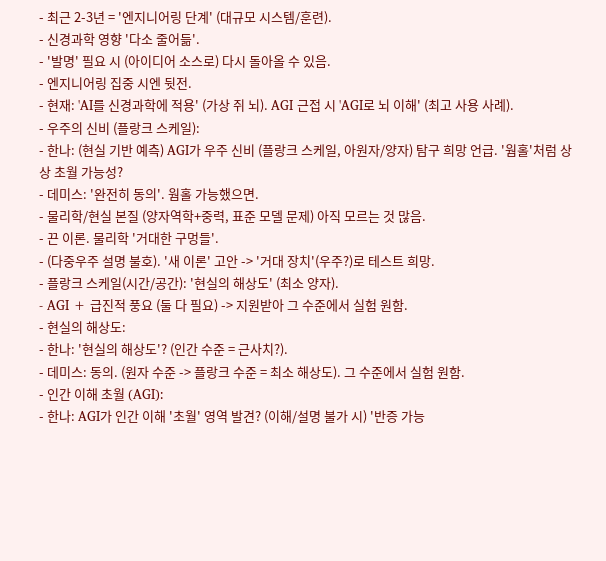- 최근 2-3년 = '엔지니어링 단계' (대규모 시스템/훈련).
- 신경과학 영향 '다소 줄어듦'.
- '발명' 필요 시 (아이디어 소스로) 다시 돌아올 수 있음.
- 엔지니어링 집중 시엔 뒷전.
- 현재: 'AI를 신경과학에 적용' (가상 쥐 뇌). AGI 근접 시 'AGI로 뇌 이해' (최고 사용 사례).
- 우주의 신비 (플랑크 스케일):
- 한나: (현실 기반 예측) AGI가 우주 신비 (플랑크 스케일, 아원자/양자) 탐구 희망 언급. '웜홀'처럼 상상 초월 가능성?
- 데미스: '완전히 동의'. 웜홀 가능했으면.
- 물리학/현실 본질 (양자역학+중력, 표준 모델 문제) 아직 모르는 것 많음.
- 끈 이론. 물리학 '거대한 구멍들'.
- (다중우주 설명 불호). '새 이론' 고안 -> '거대 장치'(우주?)로 테스트 희망.
- 플랑크 스케일(시간/공간): '현실의 해상도' (최소 양자).
- AGI + 급진적 풍요 (둘 다 필요) -> 지원받아 그 수준에서 실험 원함.
- 현실의 해상도:
- 한나: '현실의 해상도'? (인간 수준 = 근사치?).
- 데미스: 동의. (원자 수준 -> 플랑크 수준 = 최소 해상도). 그 수준에서 실험 원함.
- 인간 이해 초월 (AGI):
- 한나: AGI가 인간 이해 '초월' 영역 발견? (이해/설명 불가 시) '반증 가능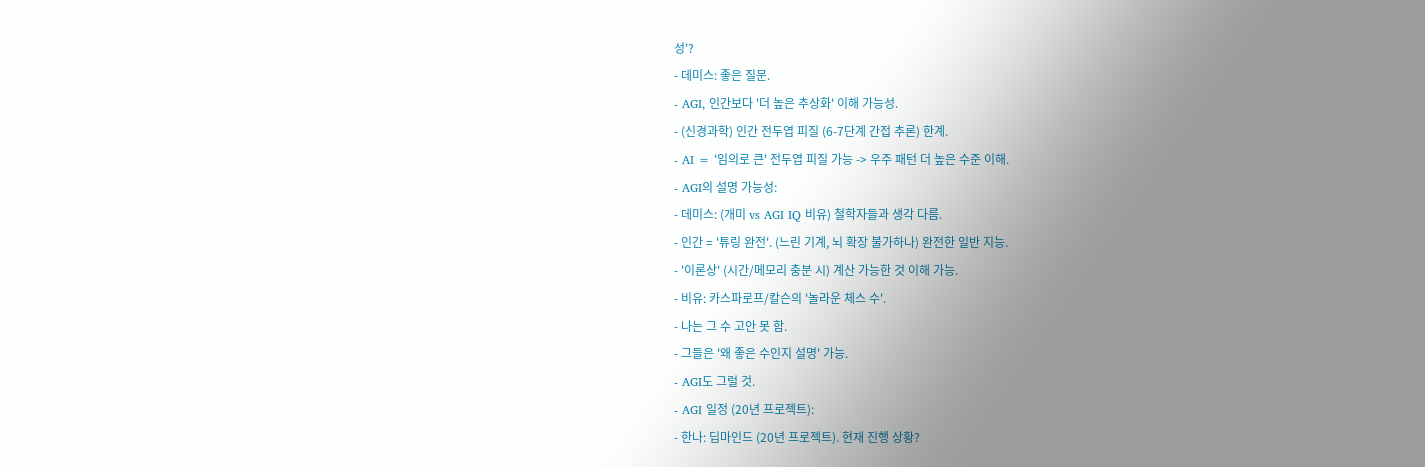성'?
- 데미스: 좋은 질문.
- AGI, 인간보다 '더 높은 추상화' 이해 가능성.
- (신경과학) 인간 전두엽 피질 (6-7단계 간접 추론) 한계.
- AI = '임의로 큰' 전두엽 피질 가능 -> 우주 패턴 더 높은 수준 이해.
- AGI의 설명 가능성:
- 데미스: (개미 vs AGI IQ 비유) 철학자들과 생각 다름.
- 인간 = '튜링 완전'. (느린 기계, 뇌 확장 불가하나) 완전한 일반 지능.
- '이론상' (시간/메모리 충분 시) 계산 가능한 것 이해 가능.
- 비유: 카스파로프/칼슨의 '놀라운 체스 수'.
- 나는 그 수 고안 못 함.
- 그들은 '왜 좋은 수인지 설명' 가능.
- AGI도 그럴 것.
- AGI 일정 (20년 프로젝트):
- 한나: 딥마인드 (20년 프로젝트). 현재 진행 상황?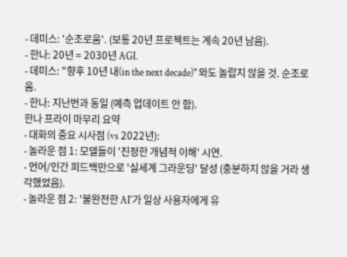- 데미스: '순조로움'. (보통 20년 프로젝트는 계속 20년 남음).
- 한나: 20년 = 2030년 AGI.
- 데미스: "향후 10년 내(in the next decade)" 와도 놀랍지 않을 것. 순조로움.
- 한나: 지난번과 동일 (예측 업데이트 안 함).
한나 프라이 마무리 요약
- 대화의 중요 시사점 (vs 2022년):
- 놀라운 점 1: 모델들이 '진정한 개념적 이해' 시연.
- 언어/인간 피드백만으로 '실세계 그라운딩' 달성 (충분하지 않을 거라 생각했었음).
- 놀라운 점 2: '불완전한 AI'가 일상 사용자에게 유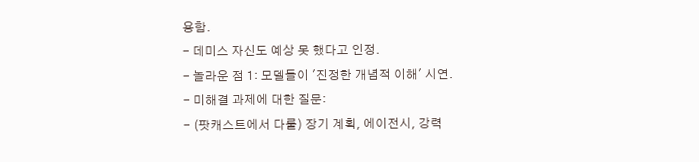용함.
- 데미스 자신도 예상 못 했다고 인정.
- 놀라운 점 1: 모델들이 '진정한 개념적 이해' 시연.
- 미해결 과제에 대한 질문:
- (팟캐스트에서 다룰) 장기 계획, 에이전시, 강력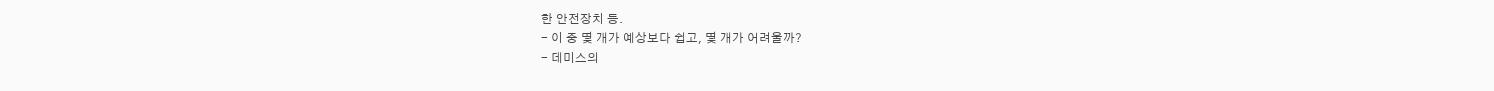한 안전장치 등.
- 이 중 몇 개가 예상보다 쉽고, 몇 개가 어려울까?
- 데미스의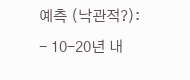예측 (낙관적?):
- 10-20년 내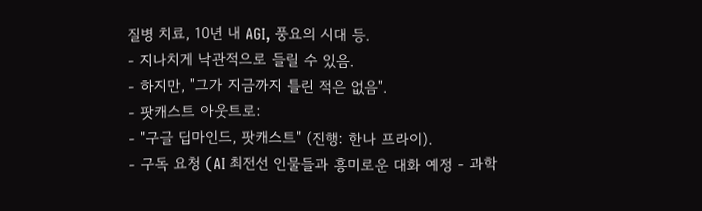질병 치료, 10년 내 AGI, 풍요의 시대 등.
- 지나치게 낙관적으로 들릴 수 있음.
- 하지만, "그가 지금까지 틀린 적은 없음".
- 팟캐스트 아웃트로:
- "구글 딥마인드, 팟캐스트" (진행: 한나 프라이).
- 구독 요청 (AI 최전선 인물들과 흥미로운 대화 예정 - 과학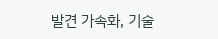발견 가속화, 기술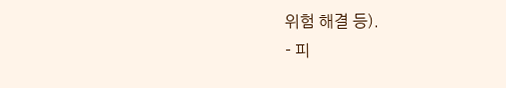위험 해결 등).
- 피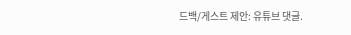드백/게스트 제안: 유튜브 댓글.